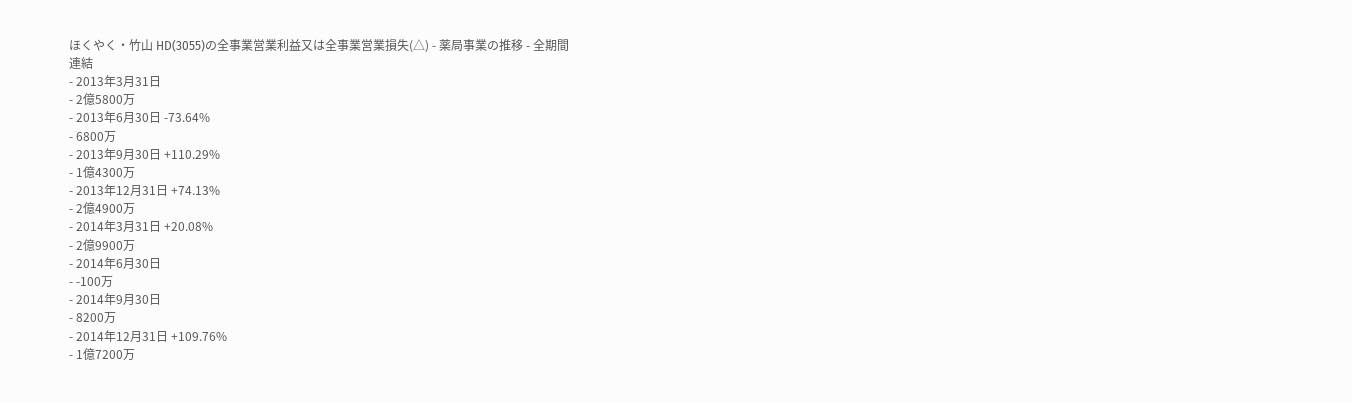ほくやく・竹山 HD(3055)の全事業営業利益又は全事業営業損失(△) - 薬局事業の推移 - 全期間
連結
- 2013年3月31日
- 2億5800万
- 2013年6月30日 -73.64%
- 6800万
- 2013年9月30日 +110.29%
- 1億4300万
- 2013年12月31日 +74.13%
- 2億4900万
- 2014年3月31日 +20.08%
- 2億9900万
- 2014年6月30日
- -100万
- 2014年9月30日
- 8200万
- 2014年12月31日 +109.76%
- 1億7200万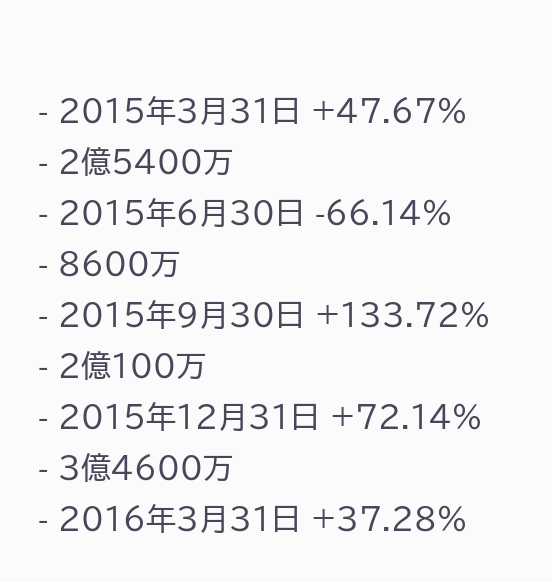- 2015年3月31日 +47.67%
- 2億5400万
- 2015年6月30日 -66.14%
- 8600万
- 2015年9月30日 +133.72%
- 2億100万
- 2015年12月31日 +72.14%
- 3億4600万
- 2016年3月31日 +37.28%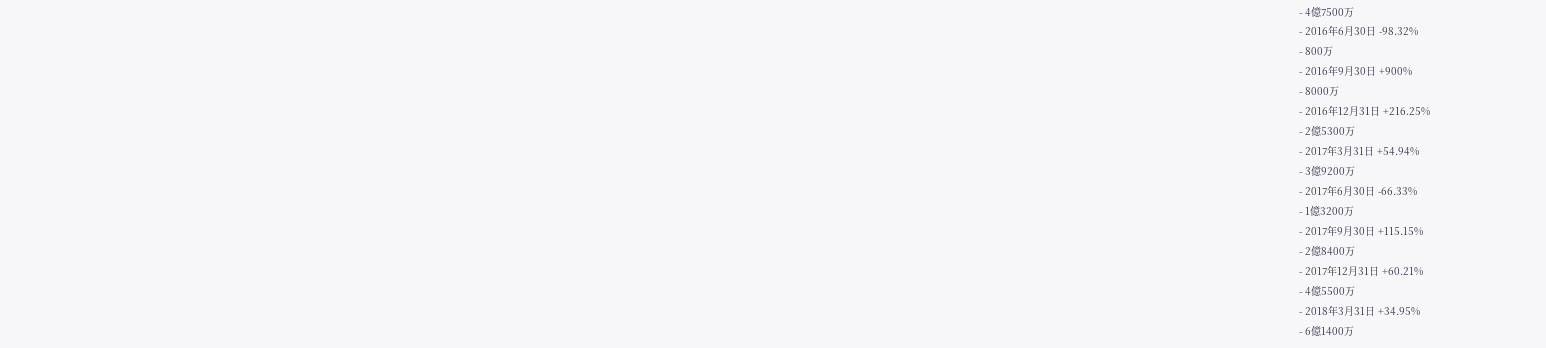- 4億7500万
- 2016年6月30日 -98.32%
- 800万
- 2016年9月30日 +900%
- 8000万
- 2016年12月31日 +216.25%
- 2億5300万
- 2017年3月31日 +54.94%
- 3億9200万
- 2017年6月30日 -66.33%
- 1億3200万
- 2017年9月30日 +115.15%
- 2億8400万
- 2017年12月31日 +60.21%
- 4億5500万
- 2018年3月31日 +34.95%
- 6億1400万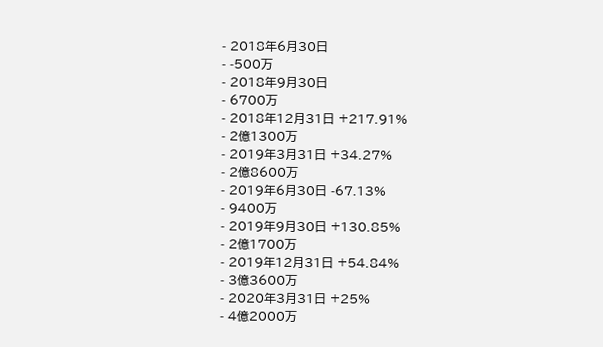- 2018年6月30日
- -500万
- 2018年9月30日
- 6700万
- 2018年12月31日 +217.91%
- 2億1300万
- 2019年3月31日 +34.27%
- 2億8600万
- 2019年6月30日 -67.13%
- 9400万
- 2019年9月30日 +130.85%
- 2億1700万
- 2019年12月31日 +54.84%
- 3億3600万
- 2020年3月31日 +25%
- 4億2000万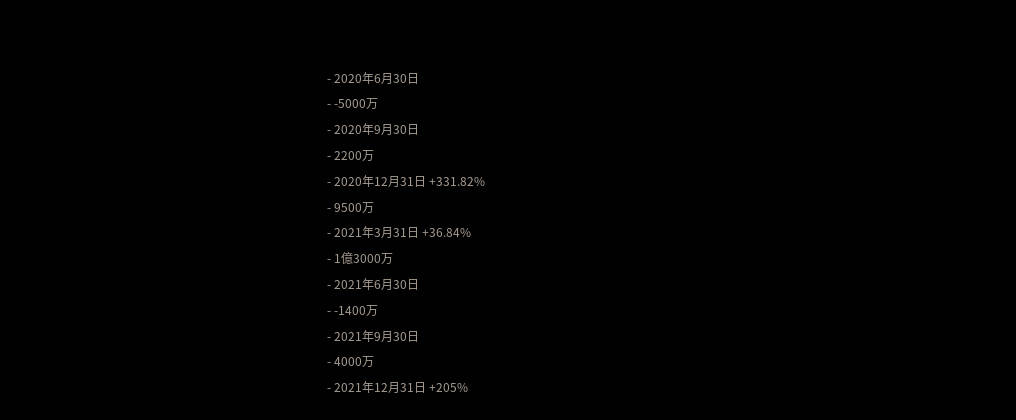- 2020年6月30日
- -5000万
- 2020年9月30日
- 2200万
- 2020年12月31日 +331.82%
- 9500万
- 2021年3月31日 +36.84%
- 1億3000万
- 2021年6月30日
- -1400万
- 2021年9月30日
- 4000万
- 2021年12月31日 +205%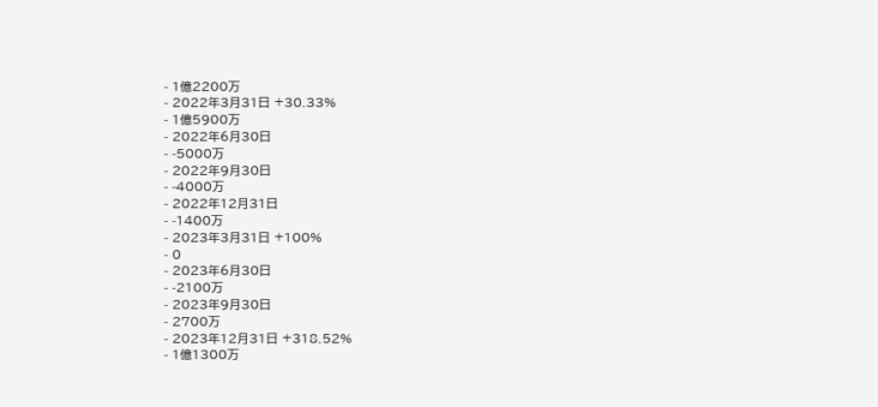- 1億2200万
- 2022年3月31日 +30.33%
- 1億5900万
- 2022年6月30日
- -5000万
- 2022年9月30日
- -4000万
- 2022年12月31日
- -1400万
- 2023年3月31日 +100%
- 0
- 2023年6月30日
- -2100万
- 2023年9月30日
- 2700万
- 2023年12月31日 +318.52%
- 1億1300万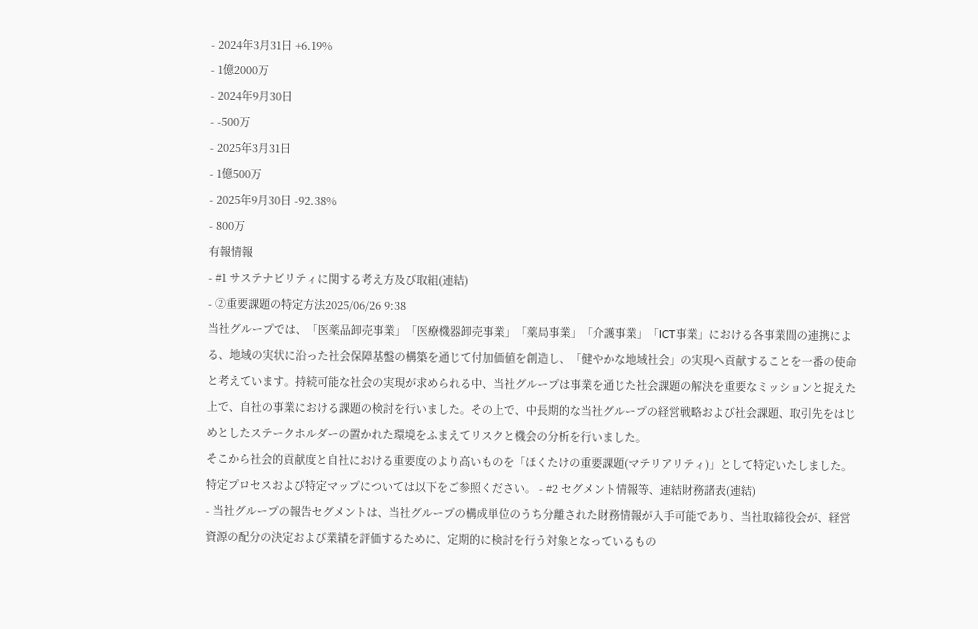- 2024年3月31日 +6.19%
- 1億2000万
- 2024年9月30日
- -500万
- 2025年3月31日
- 1億500万
- 2025年9月30日 -92.38%
- 800万
有報情報
- #1 サステナビリティに関する考え方及び取組(連結)
- ②重要課題の特定方法2025/06/26 9:38
当社グループでは、「医薬品卸売事業」「医療機器卸売事業」「薬局事業」「介護事業」「ICT事業」における各事業間の連携による、地域の実状に沿った社会保障基盤の構築を通じて付加価値を創造し、「健やかな地域社会」の実現へ貢献することを一番の使命と考えています。持続可能な社会の実現が求められる中、当社グループは事業を通じた社会課題の解決を重要なミッションと捉えた上で、自社の事業における課題の検討を行いました。その上で、中長期的な当社グループの経営戦略および社会課題、取引先をはじめとしたステークホルダーの置かれた環境をふまえてリスクと機会の分析を行いました。
そこから社会的貢献度と自社における重要度のより高いものを「ほくたけの重要課題(マテリアリティ)」として特定いたしました。特定プロセスおよび特定マップについては以下をご参照ください。 - #2 セグメント情報等、連結財務諸表(連結)
- 当社グループの報告セグメントは、当社グループの構成単位のうち分離された財務情報が入手可能であり、当社取締役会が、経営資源の配分の決定および業績を評価するために、定期的に検討を行う対象となっているもの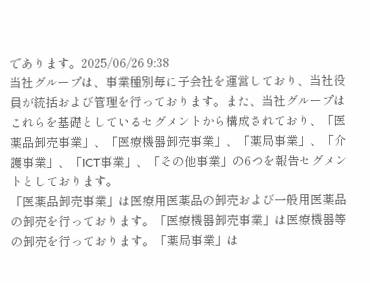であります。2025/06/26 9:38
当社グループは、事業種別毎に子会社を運営しており、当社役員が統括および管理を行っております。また、当社グループはこれらを基礎としているセグメントから構成されており、「医薬品卸売事業」、「医療機器卸売事業」、「薬局事業」、「介護事業」、「ICT事業」、「その他事業」の6つを報告セグメントとしております。
「医薬品卸売事業」は医療用医薬品の卸売および一般用医薬品の卸売を行っております。「医療機器卸売事業」は医療機器等の卸売を行っております。「薬局事業」は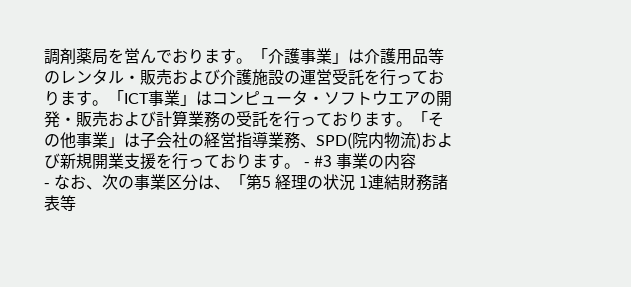調剤薬局を営んでおります。「介護事業」は介護用品等のレンタル・販売および介護施設の運営受託を行っております。「ICT事業」はコンピュータ・ソフトウエアの開発・販売および計算業務の受託を行っております。「その他事業」は子会社の経営指導業務、SPD(院内物流)および新規開業支援を行っております。 - #3 事業の内容
- なお、次の事業区分は、「第5 経理の状況 1連結財務諸表等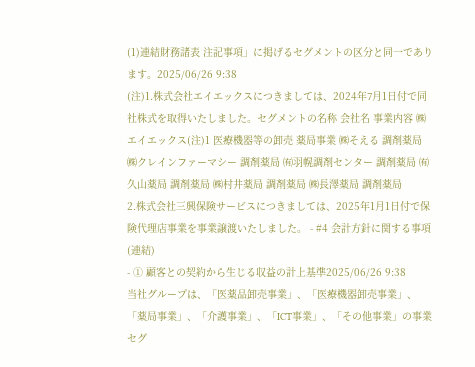(1)連結財務諸表 注記事項」に掲げるセグメントの区分と同一であります。2025/06/26 9:38
(注)1.株式会社エイエックスにつきましては、2024年7月1日付で同社株式を取得いたしました。セグメントの名称 会社名 事業内容 ㈱エイエックス(注)1 医療機器等の卸売 薬局事業 ㈱そえる 調剤薬局 ㈱クレインファーマシー 調剤薬局 ㈲羽幌調剤センター 調剤薬局 ㈲久山薬局 調剤薬局 ㈱村井薬局 調剤薬局 ㈱長澤薬局 調剤薬局
2.株式会社三興保険サービスにつきましては、2025年1月1日付で保険代理店事業を事業譲渡いたしました。 - #4 会計方針に関する事項(連結)
- ① 顧客との契約から生じる収益の計上基準2025/06/26 9:38
当社グループは、「医薬品卸売事業」、「医療機器卸売事業」、「薬局事業」、「介護事業」、「ICT事業」、「その他事業」の事業セグ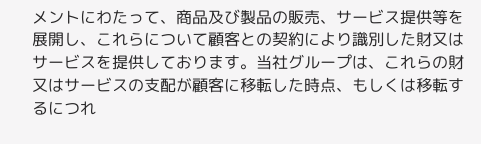メントにわたって、商品及び製品の販売、サービス提供等を展開し、これらについて顧客との契約により識別した財又はサービスを提供しております。当社グループは、これらの財又はサービスの支配が顧客に移転した時点、もしくは移転するにつれ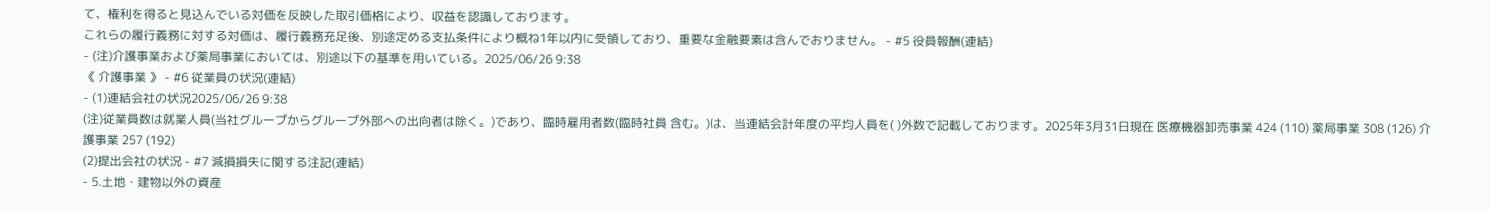て、権利を得ると見込んでいる対価を反映した取引価格により、収益を認識しております。
これらの履行義務に対する対価は、履行義務充足後、別途定める支払条件により概ね1年以内に受領しており、重要な金融要素は含んでおりません。 - #5 役員報酬(連結)
- (注)介護事業および薬局事業においては、別途以下の基準を用いている。2025/06/26 9:38
《 介護事業 》 - #6 従業員の状況(連結)
- (1)連結会社の状況2025/06/26 9:38
(注)従業員数は就業人員(当社グループからグループ外部への出向者は除く。)であり、臨時雇用者数(臨時社員 含む。)は、当連結会計年度の平均人員を( )外数で記載しております。2025年3月31日現在 医療機器卸売事業 424 (110) 薬局事業 308 (126) 介護事業 257 (192)
(2)提出会社の状況 - #7 減損損失に関する注記(連結)
- 5.土地・建物以外の資産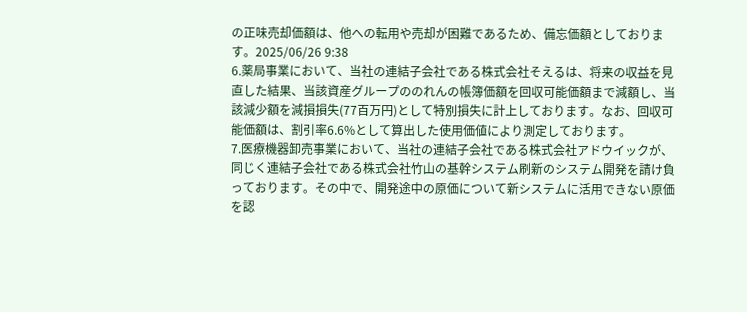の正味売却価額は、他への転用や売却が困難であるため、備忘価額としております。2025/06/26 9:38
6.薬局事業において、当社の連結子会社である株式会社そえるは、将来の収益を見直した結果、当該資産グループののれんの帳簿価額を回収可能価額まで減額し、当該減少額を減損損失(77百万円)として特別損失に計上しております。なお、回収可能価額は、割引率6.6%として算出した使用価値により測定しております。
7.医療機器卸売事業において、当社の連結子会社である株式会社アドウイックが、同じく連結子会社である株式会社竹山の基幹システム刷新のシステム開発を請け負っております。その中で、開発途中の原価について新システムに活用できない原価を認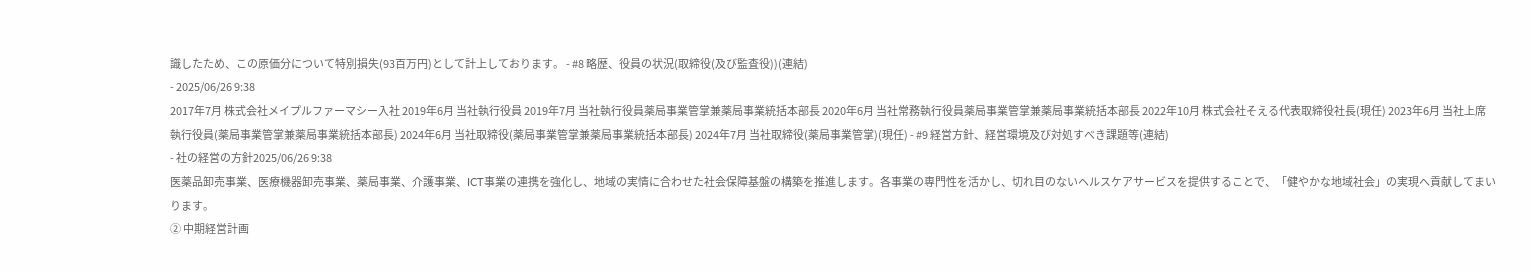識したため、この原価分について特別損失(93百万円)として計上しております。 - #8 略歴、役員の状況(取締役(及び監査役))(連結)
- 2025/06/26 9:38
2017年7月 株式会社メイプルファーマシー入社 2019年6月 当社執行役員 2019年7月 当社執行役員薬局事業管掌兼薬局事業統括本部長 2020年6月 当社常務執行役員薬局事業管掌兼薬局事業統括本部長 2022年10月 株式会社そえる代表取締役社長(現任) 2023年6月 当社上席執行役員(薬局事業管掌兼薬局事業統括本部長) 2024年6月 当社取締役(薬局事業管掌兼薬局事業統括本部長) 2024年7月 当社取締役(薬局事業管掌)(現任) - #9 経営方針、経営環境及び対処すべき課題等(連結)
- 社の経営の方針2025/06/26 9:38
医薬品卸売事業、医療機器卸売事業、薬局事業、介護事業、ICT事業の連携を強化し、地域の実情に合わせた社会保障基盤の構築を推進します。各事業の専門性を活かし、切れ目のないヘルスケアサービスを提供することで、「健やかな地域社会」の実現へ貢献してまいります。
② 中期経営計画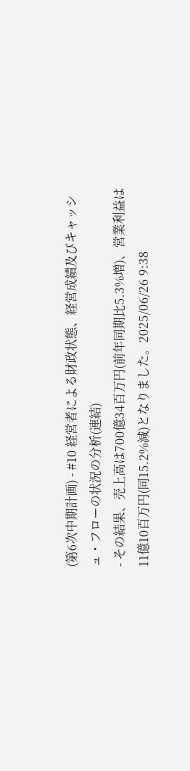(第6次中期計画) - #10 経営者による財政状態、経営成績及びキャッシュ・フローの状況の分析(連結)
- その結果、売上高は700億34百万円(前年同期比5.3%増)、営業利益は11億10百万円(同15.2%減)となりました。2025/06/26 9:38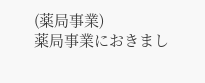(薬局事業)
薬局事業におきまし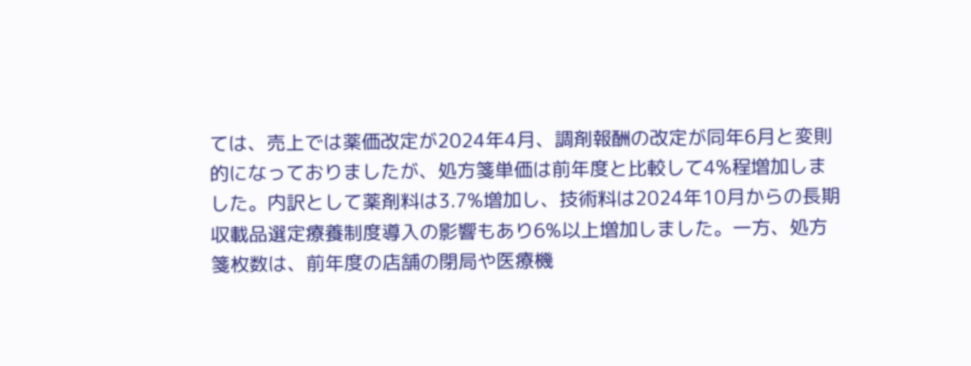ては、売上では薬価改定が2024年4月、調剤報酬の改定が同年6月と変則的になっておりましたが、処方箋単価は前年度と比較して4%程増加しました。内訳として薬剤料は3.7%増加し、技術料は2024年10月からの長期収載品選定療養制度導入の影響もあり6%以上増加しました。一方、処方箋枚数は、前年度の店舗の閉局や医療機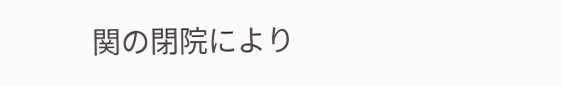関の閉院により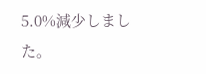5.0%減少しました。